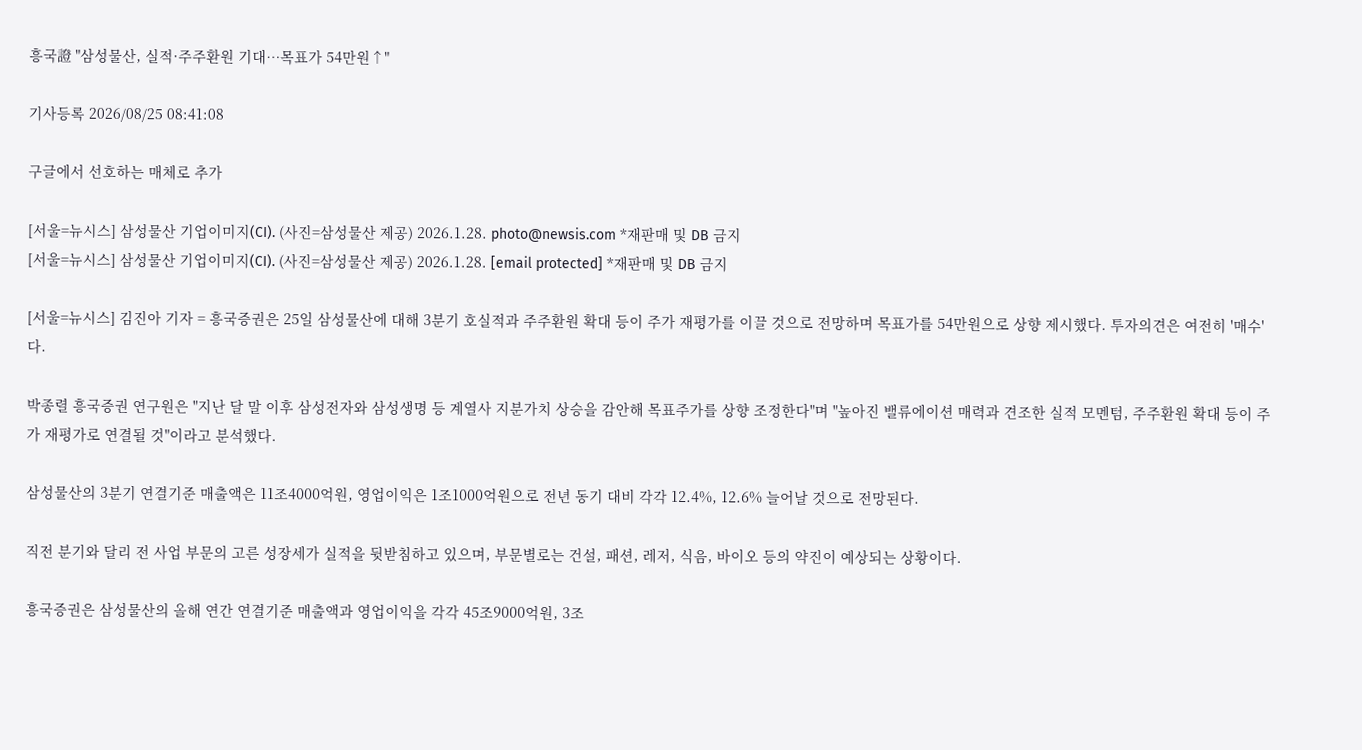흥국證 "삼성물산, 실적·주주환원 기대…목표가 54만원↑"

기사등록 2026/08/25 08:41:08

구글에서 선호하는 매체로 추가

[서울=뉴시스] 삼성물산 기업이미지(CI). (사진=삼성물산 제공) 2026.1.28. photo@newsis.com *재판매 및 DB 금지
[서울=뉴시스] 삼성물산 기업이미지(CI). (사진=삼성물산 제공) 2026.1.28. [email protected] *재판매 및 DB 금지

[서울=뉴시스] 김진아 기자 = 흥국증권은 25일 삼성물산에 대해 3분기 호실적과 주주환원 확대 등이 주가 재평가를 이끌 것으로 전망하며 목표가를 54만원으로 상향 제시했다. 투자의견은 여전히 '매수'다.

박종렬 흥국증권 연구원은 "지난 달 말 이후 삼성전자와 삼성생명 등 계열사 지분가치 상승을 감안해 목표주가를 상향 조정한다"며 "높아진 밸류에이션 매력과 견조한 실적 모멘텀, 주주환원 확대 등이 주가 재평가로 연결될 것"이라고 분석했다.

삼성물산의 3분기 연결기준 매출액은 11조4000억원, 영업이익은 1조1000억원으로 전년 동기 대비 각각 12.4%, 12.6% 늘어날 것으로 전망된다.

직전 분기와 달리 전 사업 부문의 고른 성장세가 실적을 뒷받침하고 있으며, 부문별로는 건설, 패션, 레저, 식음, 바이오 등의 약진이 예상되는 상황이다.

흥국증권은 삼성물산의 올해 연간 연결기준 매출액과 영업이익을 각각 45조9000억원, 3조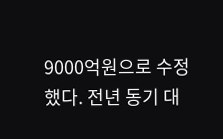9000억원으로 수정했다. 전년 동기 대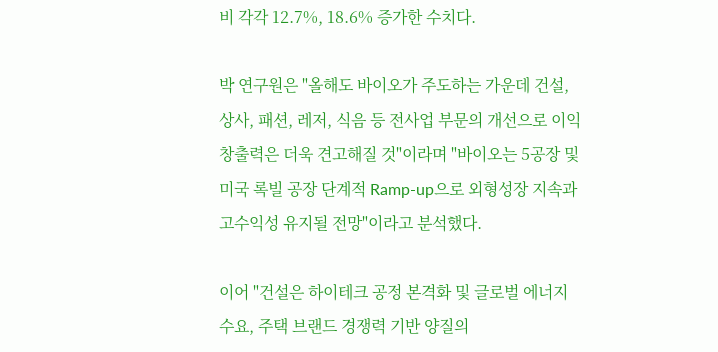비 각각 12.7%, 18.6% 증가한 수치다.

박 연구원은 "올해도 바이오가 주도하는 가운데 건설, 상사, 패션, 레저, 식음 등 전사업 부문의 개선으로 이익창출력은 더욱 견고해질 것"이라며 "바이오는 5공장 및 미국 록빌 공장 단계적 Ramp-up으로 외형성장 지속과 고수익성 유지될 전망"이라고 분석했다.

이어 "건설은 하이테크 공정 본격화 및 글로벌 에너지 수요, 주택 브랜드 경쟁력 기반 양질의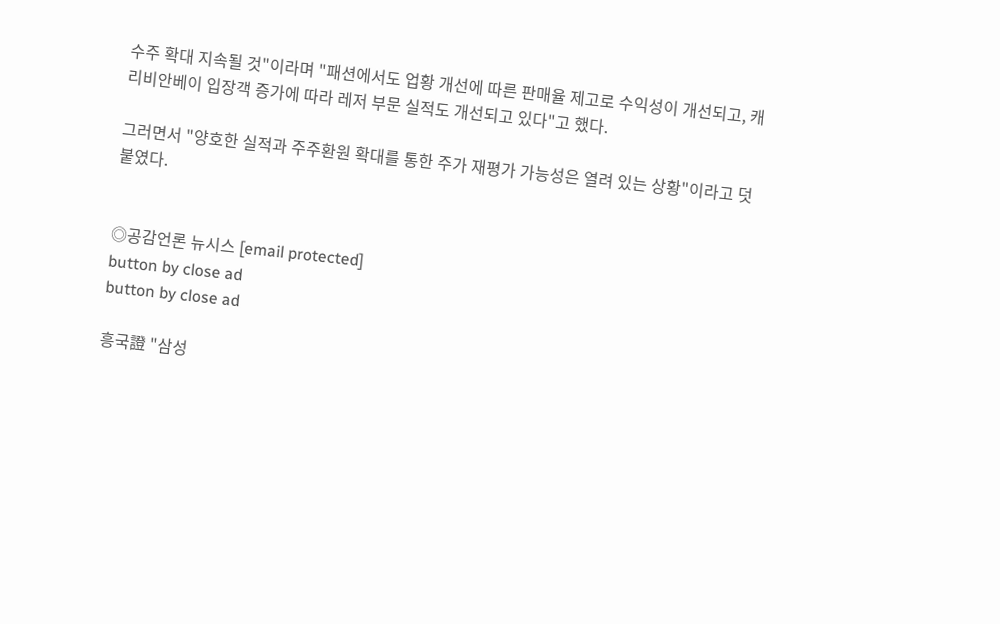수주 확대 지속될 것"이라며 "패션에서도 업황 개선에 따른 판매율 제고로 수익성이 개선되고, 캐리비안베이 입장객 증가에 따라 레저 부문 실적도 개선되고 있다"고 했다.

그러면서 "양호한 실적과 주주환원 확대를 통한 주가 재평가 가능성은 열려 있는 상황"이라고 덧붙였다.


◎공감언론 뉴시스 [email protected]
button by close ad
button by close ad

흥국證 "삼성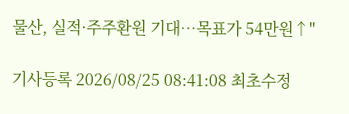물산, 실적·주주환원 기대…목표가 54만원↑"

기사등록 2026/08/25 08:41:08 최초수정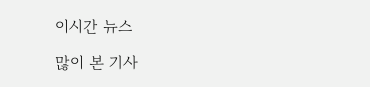이시간 뉴스

많이 본 기사